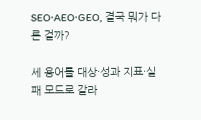SEO·AEO·GEO, 결국 뭐가 다른 걸까?

세 용어를 대상·성과 지표·실패 모드로 갈라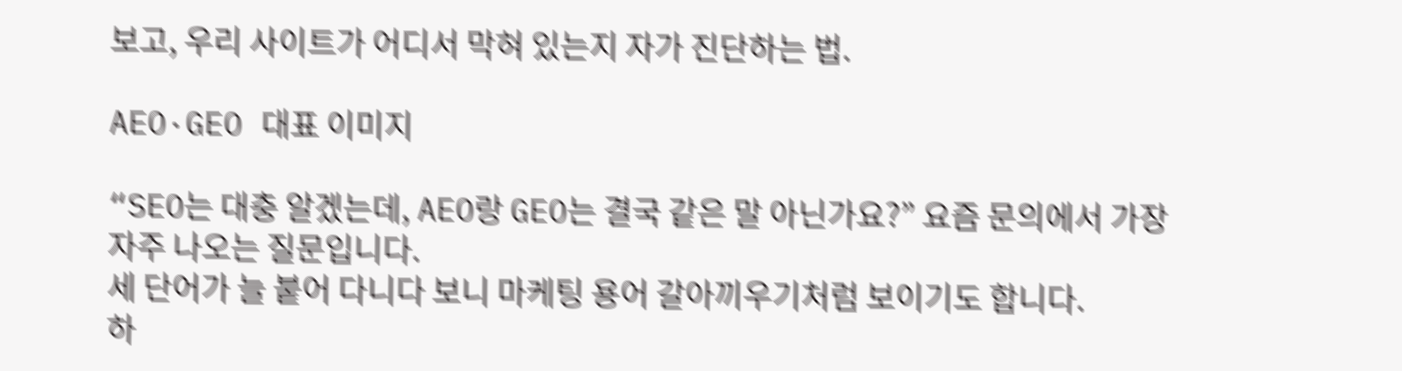보고, 우리 사이트가 어디서 막혀 있는지 자가 진단하는 법.

AEO·GEO 대표 이미지

“SEO는 대충 알겠는데, AEO랑 GEO는 결국 같은 말 아닌가요?” 요즘 문의에서 가장 자주 나오는 질문입니다.
세 단어가 늘 붙어 다니다 보니 마케팅 용어 갈아끼우기처럼 보이기도 합니다.
하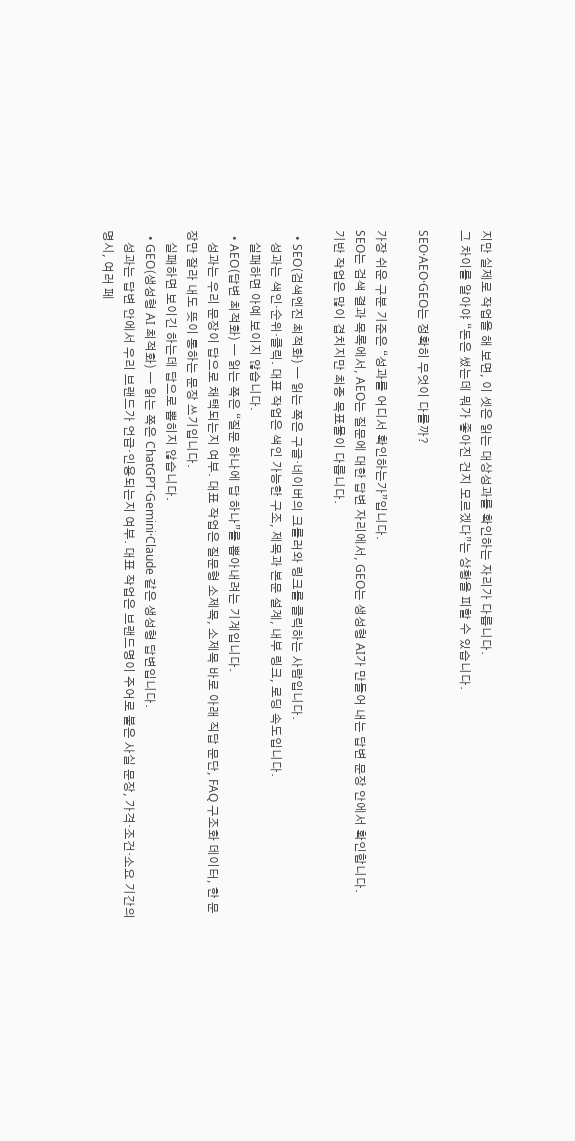지만 실제로 작업을 해 보면, 이 셋은 읽는 대상성과를 확인하는 자리가 다릅니다.
그 차이를 알아야 “돈은 썼는데 뭐가 좋아진 건지 모르겠다”는 상황을 피할 수 있습니다.

SEO·AEO·GEO는 정확히 무엇이 다를까?

가장 쉬운 구분 기준은 “성과를 어디서 확인하는가”입니다.
SEO는 검색 결과 목록에서, AEO는 질문에 대한 답변 자리에서, GEO는 생성형 AI가 만들어 내는 답변 문장 안에서 확인합니다.
기반 작업은 많이 겹치지만 최종 목표물이 다릅니다.

  • SEO(검색엔진 최적화) — 읽는 쪽은 구글·네이버의 크롤러와 링크를 클릭하는 사람입니다.
    성과는 색인·순위·클릭. 대표 작업은 색인 가능한 구조, 제목과 본문 설계, 내부 링크, 로딩 속도입니다.
    실패하면 아예 보이지 않습니다.
  • AEO(답변 최적화) — 읽는 쪽은 “질문 하나에 답 하나”를 뽑아내려는 기계입니다.
    성과는 우리 문장이 답으로 채택되는지 여부. 대표 작업은 질문형 소제목, 소제목 바로 아래 직답 문단, FAQ 구조화 데이터, 한 문장만 잘라 내도 뜻이 통하는 문장 쓰기입니다.
    실패하면 보이긴 하는데 답으로 뽑히지 않습니다.
  • GEO(생성형 AI 최적화) — 읽는 쪽은 ChatGPT·Gemini·Claude 같은 생성형 답변입니다.
    성과는 답변 안에서 우리 브랜드가 언급·인용되는지 여부. 대표 작업은 브랜드명이 주어로 붙은 사실 문장, 가격·조건·소요 기간의 명시, 여러 페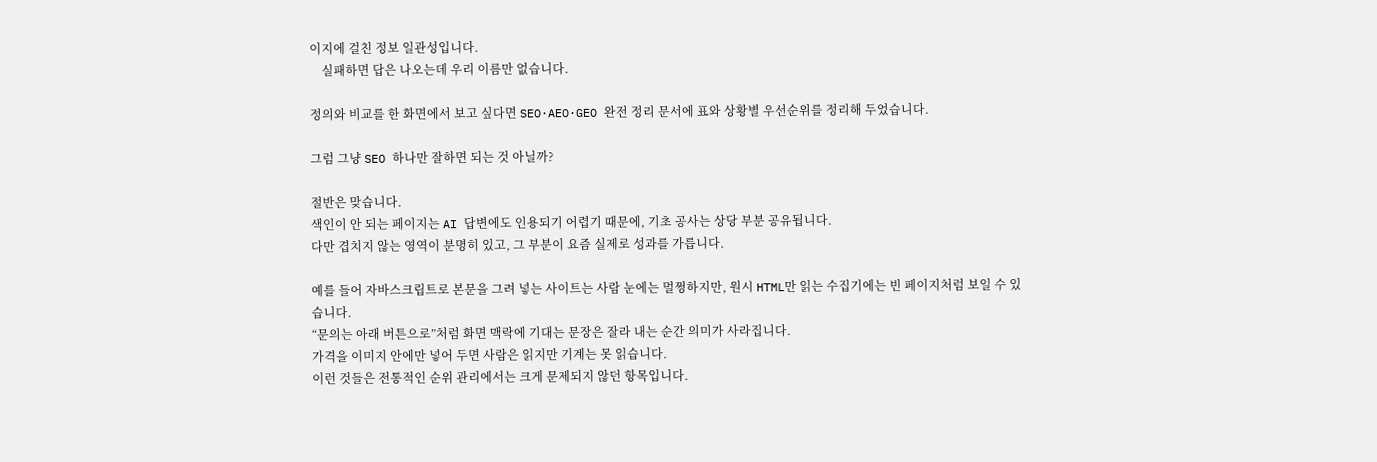이지에 걸친 정보 일관성입니다.
    실패하면 답은 나오는데 우리 이름만 없습니다.

정의와 비교를 한 화면에서 보고 싶다면 SEO·AEO·GEO 완전 정리 문서에 표와 상황별 우선순위를 정리해 두었습니다.

그럼 그냥 SEO 하나만 잘하면 되는 것 아닐까?

절반은 맞습니다.
색인이 안 되는 페이지는 AI 답변에도 인용되기 어렵기 때문에, 기초 공사는 상당 부분 공유됩니다.
다만 겹치지 않는 영역이 분명히 있고, 그 부분이 요즘 실제로 성과를 가릅니다.

예를 들어 자바스크립트로 본문을 그려 넣는 사이트는 사람 눈에는 멀쩡하지만, 원시 HTML만 읽는 수집기에는 빈 페이지처럼 보일 수 있습니다.
“문의는 아래 버튼으로”처럼 화면 맥락에 기대는 문장은 잘라 내는 순간 의미가 사라집니다.
가격을 이미지 안에만 넣어 두면 사람은 읽지만 기계는 못 읽습니다.
이런 것들은 전통적인 순위 관리에서는 크게 문제되지 않던 항목입니다.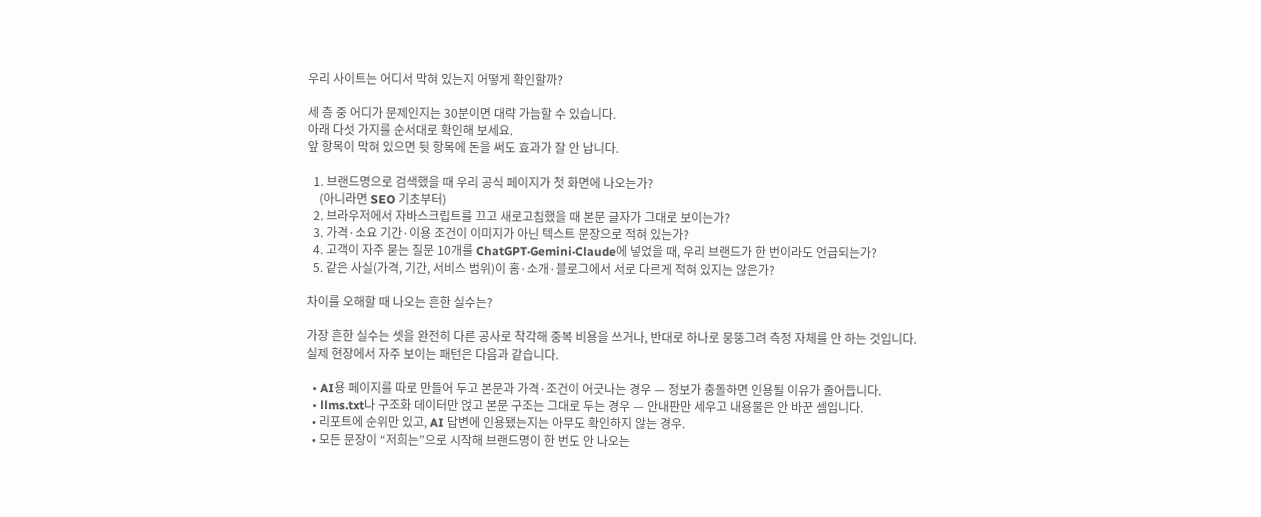우리 사이트는 어디서 막혀 있는지 어떻게 확인할까?

세 층 중 어디가 문제인지는 30분이면 대략 가늠할 수 있습니다.
아래 다섯 가지를 순서대로 확인해 보세요.
앞 항목이 막혀 있으면 뒷 항목에 돈을 써도 효과가 잘 안 납니다.

  1. 브랜드명으로 검색했을 때 우리 공식 페이지가 첫 화면에 나오는가?
    (아니라면 SEO 기초부터)
  2. 브라우저에서 자바스크립트를 끄고 새로고침했을 때 본문 글자가 그대로 보이는가?
  3. 가격·소요 기간·이용 조건이 이미지가 아닌 텍스트 문장으로 적혀 있는가?
  4. 고객이 자주 묻는 질문 10개를 ChatGPT·Gemini·Claude에 넣었을 때, 우리 브랜드가 한 번이라도 언급되는가?
  5. 같은 사실(가격, 기간, 서비스 범위)이 홈·소개·블로그에서 서로 다르게 적혀 있지는 않은가?

차이를 오해할 때 나오는 흔한 실수는?

가장 흔한 실수는 셋을 완전히 다른 공사로 착각해 중복 비용을 쓰거나, 반대로 하나로 뭉뚱그려 측정 자체를 안 하는 것입니다.
실제 현장에서 자주 보이는 패턴은 다음과 같습니다.

  • AI용 페이지를 따로 만들어 두고 본문과 가격·조건이 어긋나는 경우 — 정보가 충돌하면 인용될 이유가 줄어듭니다.
  • llms.txt나 구조화 데이터만 얹고 본문 구조는 그대로 두는 경우 — 안내판만 세우고 내용물은 안 바꾼 셈입니다.
  • 리포트에 순위만 있고, AI 답변에 인용됐는지는 아무도 확인하지 않는 경우.
  • 모든 문장이 “저희는”으로 시작해 브랜드명이 한 번도 안 나오는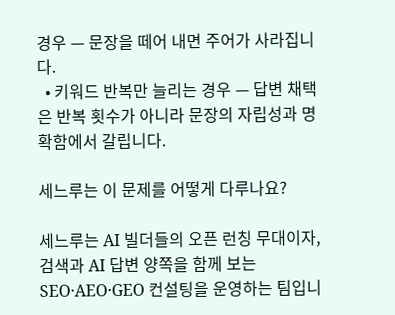경우 — 문장을 떼어 내면 주어가 사라집니다.
  • 키워드 반복만 늘리는 경우 — 답변 채택은 반복 횟수가 아니라 문장의 자립성과 명확함에서 갈립니다.

세느루는 이 문제를 어떻게 다루나요?

세느루는 AI 빌더들의 오픈 런칭 무대이자, 검색과 AI 답변 양쪽을 함께 보는 SEO·AEO·GEO 컨설팅을 운영하는 팀입니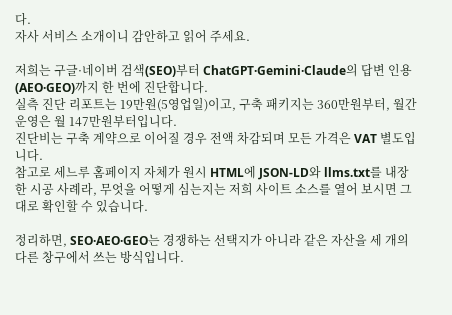다.
자사 서비스 소개이니 감안하고 읽어 주세요.

저희는 구글·네이버 검색(SEO)부터 ChatGPT·Gemini·Claude의 답변 인용(AEO·GEO)까지 한 번에 진단합니다.
실측 진단 리포트는 19만원(5영업일)이고, 구축 패키지는 360만원부터, 월간 운영은 월 147만원부터입니다.
진단비는 구축 계약으로 이어질 경우 전액 차감되며 모든 가격은 VAT 별도입니다.
참고로 세느루 홈페이지 자체가 원시 HTML에 JSON-LD와 llms.txt를 내장한 시공 사례라, 무엇을 어떻게 심는지는 저희 사이트 소스를 열어 보시면 그대로 확인할 수 있습니다.

정리하면, SEO·AEO·GEO는 경쟁하는 선택지가 아니라 같은 자산을 세 개의 다른 창구에서 쓰는 방식입니다.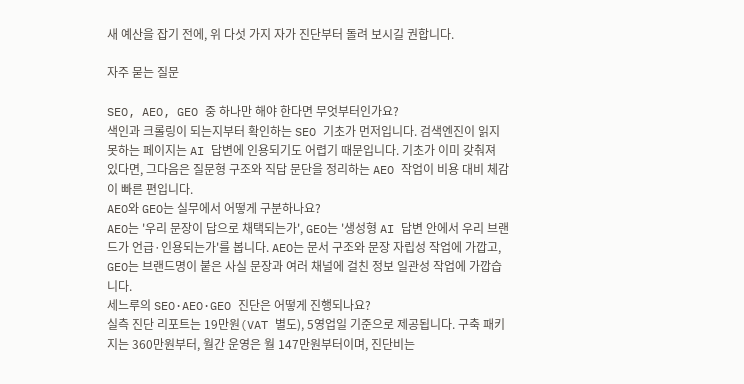새 예산을 잡기 전에, 위 다섯 가지 자가 진단부터 돌려 보시길 권합니다.

자주 묻는 질문

SEO, AEO, GEO 중 하나만 해야 한다면 무엇부터인가요?
색인과 크롤링이 되는지부터 확인하는 SEO 기초가 먼저입니다. 검색엔진이 읽지 못하는 페이지는 AI 답변에 인용되기도 어렵기 때문입니다. 기초가 이미 갖춰져 있다면, 그다음은 질문형 구조와 직답 문단을 정리하는 AEO 작업이 비용 대비 체감이 빠른 편입니다.
AEO와 GEO는 실무에서 어떻게 구분하나요?
AEO는 '우리 문장이 답으로 채택되는가', GEO는 '생성형 AI 답변 안에서 우리 브랜드가 언급·인용되는가'를 봅니다. AEO는 문서 구조와 문장 자립성 작업에 가깝고, GEO는 브랜드명이 붙은 사실 문장과 여러 채널에 걸친 정보 일관성 작업에 가깝습니다.
세느루의 SEO·AEO·GEO 진단은 어떻게 진행되나요?
실측 진단 리포트는 19만원(VAT 별도), 5영업일 기준으로 제공됩니다. 구축 패키지는 360만원부터, 월간 운영은 월 147만원부터이며, 진단비는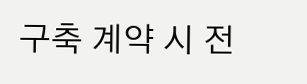구축 계약 시 전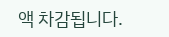액 차감됩니다.